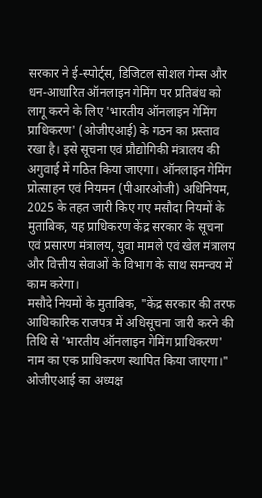सरकार ने ई-स्पोर्ट्स, डिजिटल सोशल गेम्स और धन-आधारित ऑनलाइन गेमिंग पर प्रतिबंध को लागू करने के लिए 'भारतीय ऑनलाइन गेमिंग प्राधिकरण' (ओजीएआई) के गठन का प्रस्ताव रखा है। इसे सूचना एवं प्रौद्योगिकी मंत्रालय की अगुवाई में गठित किया जाएगा। ऑनलाइन गेमिंग प्रोत्साहन एवं नियमन (पीआरओजी) अधिनियम, 2025 के तहत जारी किए गए मसौदा नियमों के मुताबिक, यह प्राधिकरण केंद्र सरकार के सूचना एवं प्रसारण मंत्रालय, युवा मामले एवं खेल मंत्रालय और वित्तीय सेवाओं के विभाग के साथ समन्वय में काम करेगा।
मसौदे नियमों के मुताबिक, "केंद्र सरकार की तरफ आधिकारिक राजपत्र में अधिसूचना जारी करने की तिथि से 'भारतीय ऑनलाइन गेमिंग प्राधिकरण' नाम का एक प्राधिकरण स्थापित किया जाएगा।" ओजीएआई का अध्यक्ष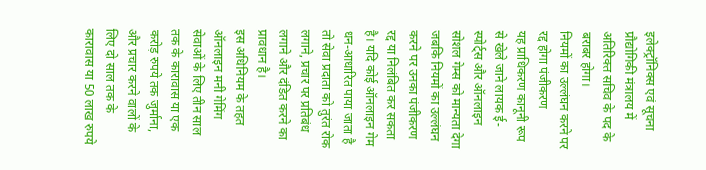इलेक्ट्रॉनिक्स एवं सूचना प्रौद्योगिकी मंत्रालय में अतिरिक्त सचिव के पद के बराबर होगा।
नियमों का उल्लंघन करने पर रद्द होगा पंजीकरण
यह प्राधिकरण कानूनी रूप से खेले जाने लायक ई-स्पोर्ट्स और ऑनलाइन सोशल गेम्स को मान्यता देगा जबकि नियमों का उल्लंघन करने पर उनका पंजीकरण रद्द या निलंबित कर सकता है। यदि कोई ऑनलाइन गेम धन-आधारित पाया जाता है तो सेवा प्रदाता को तुरंत रोक लगाने, प्रचार पर प्रतिबंध लगाने और दंडित करने का प्रावधान है।
इस अधिनियम के तहत ऑनलाइन मनी गेमिंग सेवाओं के लिए तीन साल तक के कारावास या एक करोड़ रुपये तक जुर्माना, और प्रचार करने वालों के लिए दो साल तक के कारावास या 50 लाख रुपये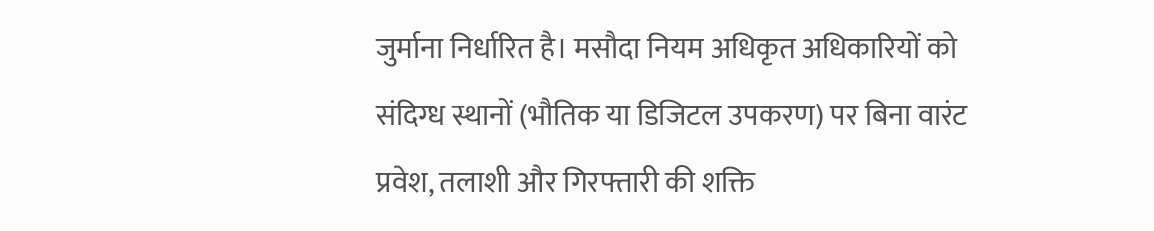जुर्माना निर्धारित है। मसौदा नियम अधिकृत अधिकारियों को संदिग्ध स्थानों (भौतिक या डिजिटल उपकरण) पर बिना वारंट प्रवेश, तलाशी और गिरफ्तारी की शक्ति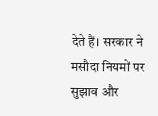देते हैं। सरकार ने मसौदा नियमों पर सुझाव और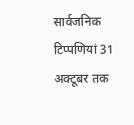सार्वजनिक टिप्पणियां 31 अक्टूबर तक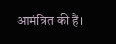आमंत्रित की हैं।